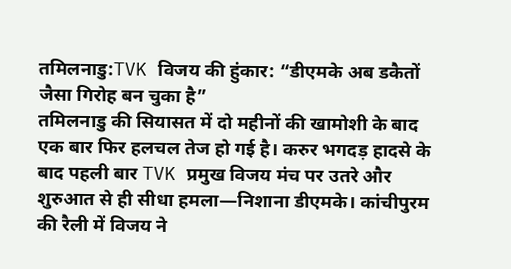तमिलनाडु:TVK विजय की हुंकार: “डीएमके अब डकैतों जैसा गिरोह बन चुका है”
तमिलनाडु की सियासत में दो महीनों की खामोशी के बाद एक बार फिर हलचल तेज हो गई है। करुर भगदड़ हादसे के बाद पहली बार TVK प्रमुख विजय मंच पर उतरे और शुरुआत से ही सीधा हमला—निशाना डीएमके। कांचीपुरम की रैली में विजय ने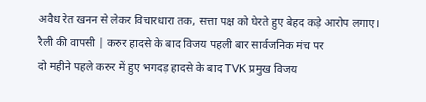अवैध रेत खनन से लेकर विचारधारा तक, सत्ता पक्ष को घेरते हुए बेहद कड़े आरोप लगाए।
रैली की वापसी | करुर हादसे के बाद विजय पहली बार सार्वजनिक मंच पर
दो महीने पहले करुर में हुए भगदड़ हादसे के बाद TVK प्रमुख विजय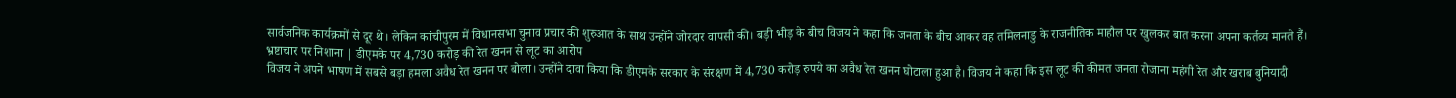सार्वजनिक कार्यक्रमों से दूर थे। लेकिन कांचीपुरम में विधानसभा चुनाव प्रचार की शुरुआत के साथ उन्होंने जोरदार वापसी की। बड़ी भीड़ के बीच विजय ने कहा कि जनता के बीच आकर वह तमिलनाडु के राजनीतिक माहौल पर खुलकर बात करना अपना कर्तव्य मानते हैं।
भ्रष्टाचार पर निशाना | डीएमके पर 4,730 करोड़ की रेत खनन से लूट का आरोप
विजय ने अपने भाषण में सबसे बड़ा हमला अवैध रेत खनन पर बोला। उन्होंने दावा किया कि डीएमके सरकार के संरक्षण में 4,730 करोड़ रुपये का अवैध रेत खनन घोटाला हुआ है। विजय ने कहा कि इस लूट की कीमत जनता रोजाना महंगी रेत और खराब बुनियादी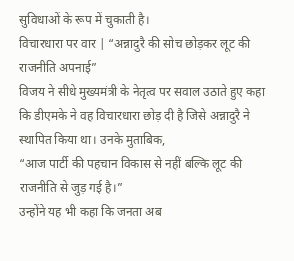सुविधाओं के रूप में चुकाती है।
विचारधारा पर वार | “अन्नादुरै की सोच छोड़कर लूट की राजनीति अपनाई”
विजय ने सीधे मुख्यमंत्री के नेतृत्व पर सवाल उठाते हुए कहा कि डीएमके ने वह विचारधारा छोड़ दी है जिसे अन्नादुरै ने स्थापित किया था। उनके मुताबिक,
“आज पार्टी की पहचान विकास से नहीं बल्कि लूट की राजनीति से जुड़ गई है।”
उन्होंने यह भी कहा कि जनता अब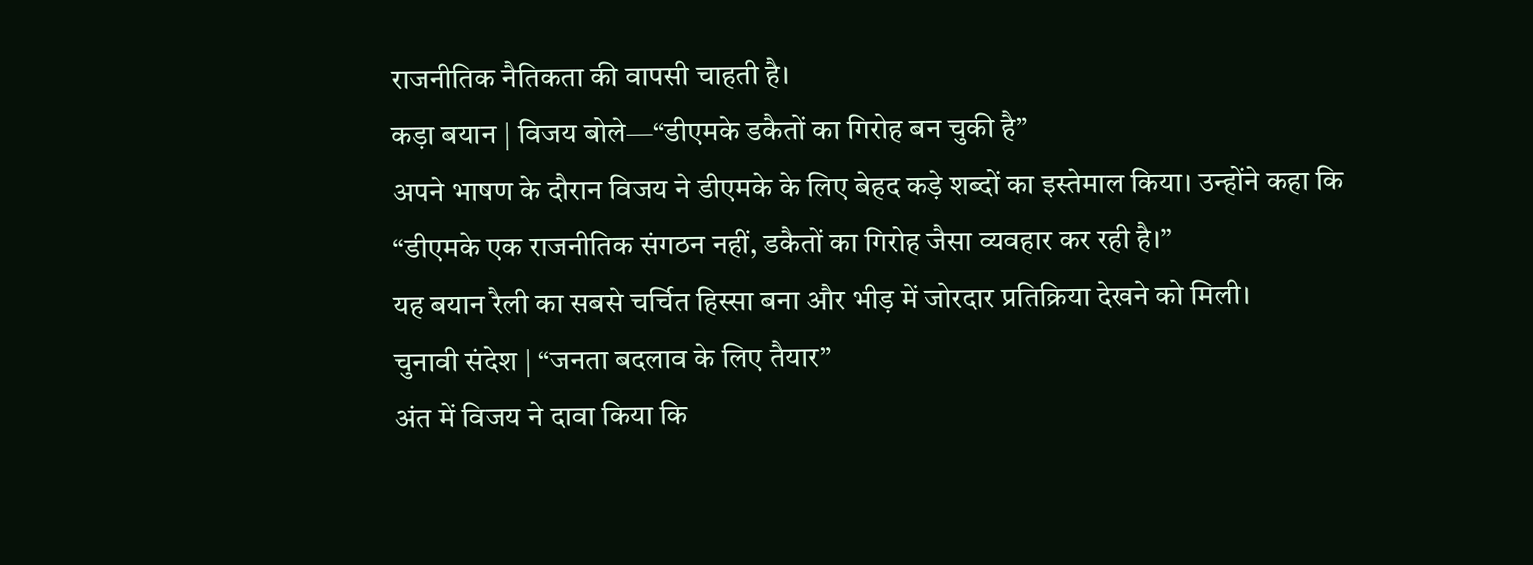राजनीतिक नैतिकता की वापसी चाहती है।
कड़ा बयान | विजय बोले—“डीएमके डकैतों का गिरोह बन चुकी है”
अपने भाषण के दौरान विजय ने डीएमके के लिए बेहद कड़े शब्दों का इस्तेमाल किया। उन्होंने कहा कि
“डीएमके एक राजनीतिक संगठन नहीं, डकैतों का गिरोह जैसा व्यवहार कर रही है।”
यह बयान रैली का सबसे चर्चित हिस्सा बना और भीड़ में जोरदार प्रतिक्रिया देखने को मिली।
चुनावी संदेश | “जनता बदलाव के लिए तैयार”
अंत में विजय ने दावा किया कि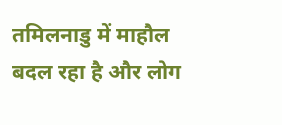तमिलनाडु में माहौल बदल रहा है और लोग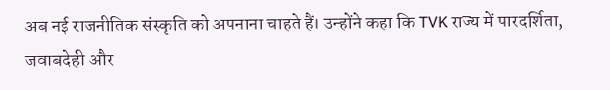अब नई राजनीतिक संस्कृति को अपनाना चाहते हैं। उन्होंने कहा कि TVK राज्य में पारदर्शिता, जवाबदेही और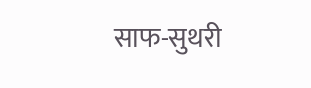साफ-सुथरी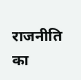राजनीति का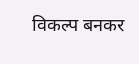विकल्प बनकर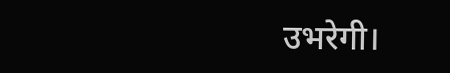उभरेगी।